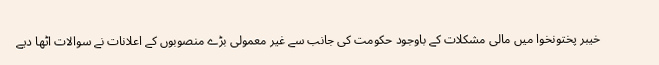خیبر پختونخوا میں مالی مشکلات کے باوجود حکومت کی جانب سے غیر معمولی بڑے منصوبوں کے اعلانات نے سوالات اٹھا دیے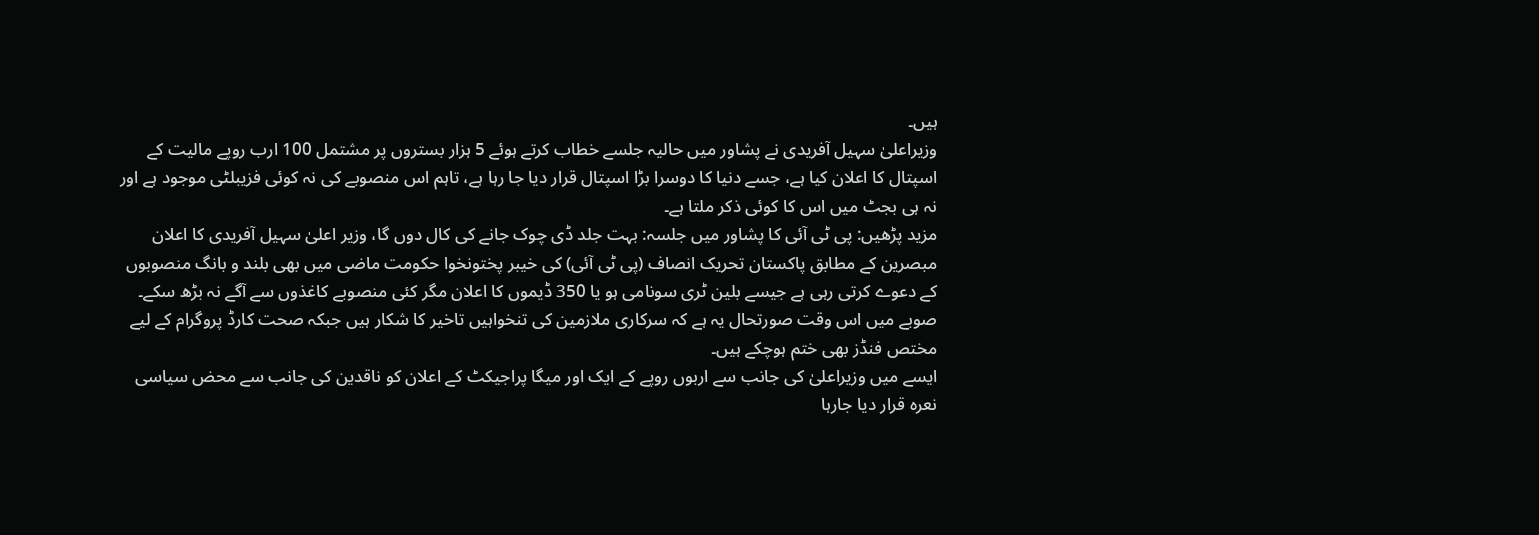ہیں۔
وزیراعلیٰ سہیل آفریدی نے پشاور میں حالیہ جلسے خطاب کرتے ہوئے 5 ہزار بستروں پر مشتمل 100 ارب روپے مالیت کے اسپتال کا اعلان کیا ہے، جسے دنیا کا دوسرا بڑا اسپتال قرار دیا جا رہا ہے، تاہم اس منصوبے کی نہ کوئی فزیبلٹی موجود ہے اور نہ ہی بجٹ میں اس کا کوئی ذکر ملتا ہے۔
مزید پڑھیں: پی ٹی آئی کا پشاور میں جلسہ: بہت جلد ڈی چوک جانے کی کال دوں گا، وزیر اعلیٰ سہیل آفریدی کا اعلان
مبصرین کے مطابق پاکستان تحریک انصاف (پی ٹی آئی) کی خیبر پختونخوا حکومت ماضی میں بھی بلند و بانگ منصوبوں کے دعوے کرتی رہی ہے جیسے بلین ٹری سونامی ہو یا 350 ڈیموں کا اعلان مگر کئی منصوبے کاغذوں سے آگے نہ بڑھ سکے۔
صوبے میں اس وقت صورتحال یہ ہے کہ سرکاری ملازمین کی تنخواہیں تاخیر کا شکار ہیں جبکہ صحت کارڈ پروگرام کے لیے مختص فنڈز بھی ختم ہوچکے ہیں۔
ایسے میں وزیراعلیٰ کی جانب سے اربوں روپے کے ایک اور میگا پراجیکٹ کے اعلان کو ناقدین کی جانب سے محض سیاسی نعرہ قرار دیا جارہا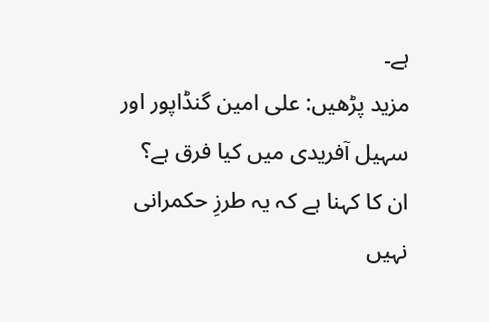ہے۔
مزید پڑھیں: علی امین گنڈاپور اور سہیل آفریدی میں کیا فرق ہے؟
ان کا کہنا ہے کہ یہ طرزِ حکمرانی نہیں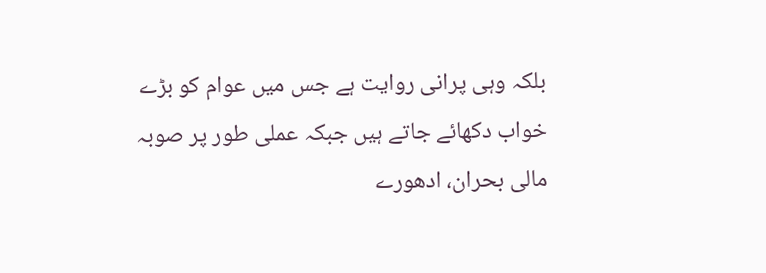بلکہ وہی پرانی روایت ہے جس میں عوام کو بڑے خواب دکھائے جاتے ہیں جبکہ عملی طور پر صوبہ مالی بحران، ادھورے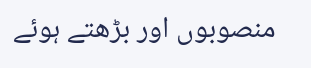منصوبوں اور بڑھتے ہوئے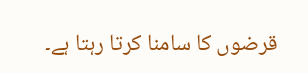قرضوں کا سامنا کرتا رہتا ہے۔